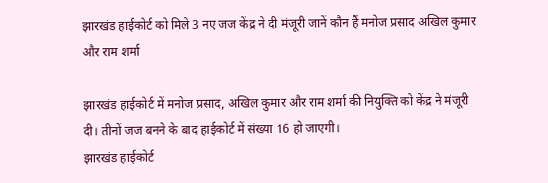झारखंड हाईकोर्ट को मिले 3 नए जज केंद्र ने दी मंजूरी जानें कौन हैं मनोज प्रसाद अखिल कुमार और राम शर्मा

झारखंड हाईकोर्ट में मनोज प्रसाद, अखिल कुमार और राम शर्मा की नियुक्ति को केंद्र ने मंजूरी दी। तीनों जज बनने के बाद हाईकोर्ट में संख्या 16 हो जाएगी।
झारखंड हाईकोर्ट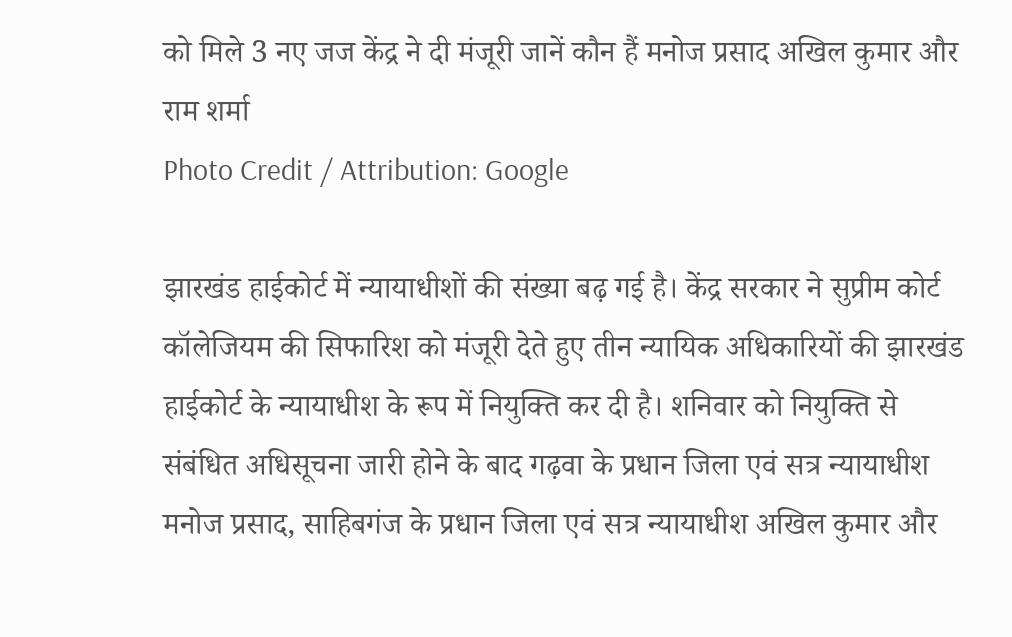को मिले 3 नए जज केंद्र ने दी मंजूरी जानें कौन हैं मनोज प्रसाद अखिल कुमार और राम शर्मा
Photo Credit / Attribution: Google

झारखंड हाईकोर्ट में न्यायाधीशों की संख्या बढ़ गई है। केंद्र सरकार ने सुप्रीम कोर्ट कॉलेजियम की सिफारिश को मंजूरी देते हुए तीन न्यायिक अधिकारियों की झारखंड हाईकोर्ट के न्यायाधीश के रूप में नियुक्ति कर दी है। शनिवार को नियुक्ति से संबंधित अधिसूचना जारी होने के बाद गढ़वा के प्रधान जिला एवं सत्र न्यायाधीश मनोज प्रसाद, साहिबगंज के प्रधान जिला एवं सत्र न्यायाधीश अखिल कुमार और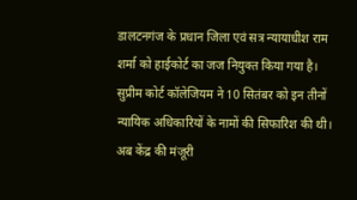डालटनगंज के प्रधान जिला एवं सत्र न्यायाधीश राम शर्मा को हाईकोर्ट का जज नियुक्त किया गया है। सुप्रीम कोर्ट कॉलेजियम ने 10 सितंबर को इन तीनों न्यायिक अधिकारियों के नामों की सिफारिश की थी। अब केंद्र की मंजूरी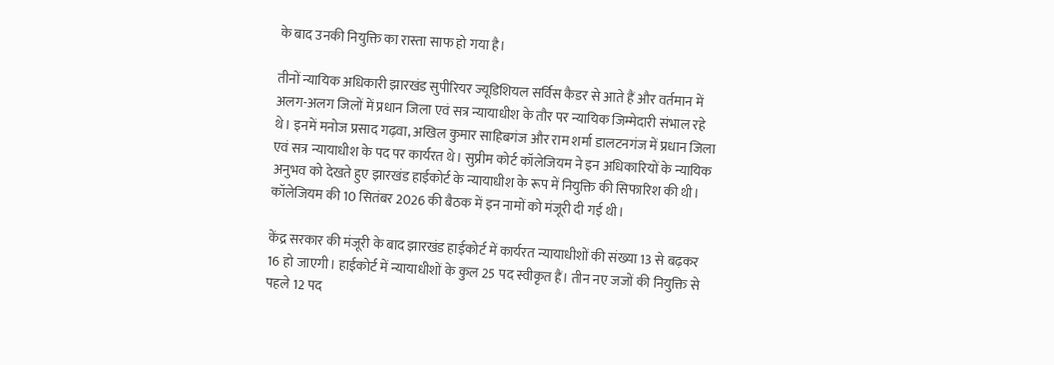के बाद उनकी नियुक्ति का रास्ता साफ हो गया है।

तीनों न्यायिक अधिकारी झारखंड सुपीरियर ज्यूडिशियल सर्विस कैडर से आते हैं और वर्तमान में अलग-अलग जिलों में प्रधान जिला एवं सत्र न्यायाधीश के तौर पर न्यायिक जिम्मेदारी संभाल रहे थे। इनमें मनोज प्रसाद गढ़वा, अखिल कुमार साहिबगंज और राम शर्मा डालटनगंज में प्रधान जिला एवं सत्र न्यायाधीश के पद पर कार्यरत थे। सुप्रीम कोर्ट कॉलेजियम ने इन अधिकारियों के न्यायिक अनुभव को देखते हुए झारखंड हाईकोर्ट के न्यायाधीश के रूप में नियुक्ति की सिफारिश की थी। कॉलेजियम की 10 सितंबर 2026 की बैठक में इन नामों को मंजूरी दी गई थी।

केंद्र सरकार की मंजूरी के बाद झारखंड हाईकोर्ट में कार्यरत न्यायाधीशों की संख्या 13 से बढ़कर 16 हो जाएगी। हाईकोर्ट में न्यायाधीशों के कुल 25 पद स्वीकृत हैं। तीन नए जजों की नियुक्ति से पहले 12 पद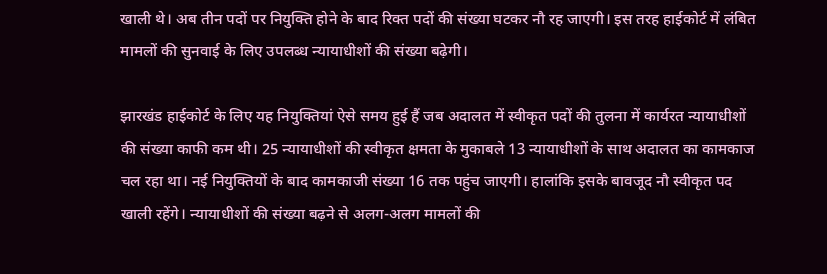खाली थे। अब तीन पदों पर नियुक्ति होने के बाद रिक्त पदों की संख्या घटकर नौ रह जाएगी। इस तरह हाईकोर्ट में लंबित मामलों की सुनवाई के लिए उपलब्ध न्यायाधीशों की संख्या बढ़ेगी।

झारखंड हाईकोर्ट के लिए यह नियुक्तियां ऐसे समय हुई हैं जब अदालत में स्वीकृत पदों की तुलना में कार्यरत न्यायाधीशों की संख्या काफी कम थी। 25 न्यायाधीशों की स्वीकृत क्षमता के मुकाबले 13 न्यायाधीशों के साथ अदालत का कामकाज चल रहा था। नई नियुक्तियों के बाद कामकाजी संख्या 16 तक पहुंच जाएगी। हालांकि इसके बावजूद नौ स्वीकृत पद खाली रहेंगे। न्यायाधीशों की संख्या बढ़ने से अलग-अलग मामलों की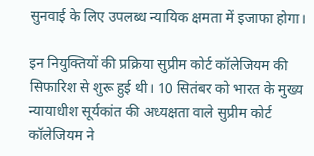सुनवाई के लिए उपलब्ध न्यायिक क्षमता में इजाफा होगा।

इन नियुक्तियों की प्रक्रिया सुप्रीम कोर्ट कॉलेजियम की सिफारिश से शुरू हुई थी। 10 सितंबर को भारत के मुख्य न्यायाधीश सूर्यकांत की अध्यक्षता वाले सुप्रीम कोर्ट कॉलेजियम ने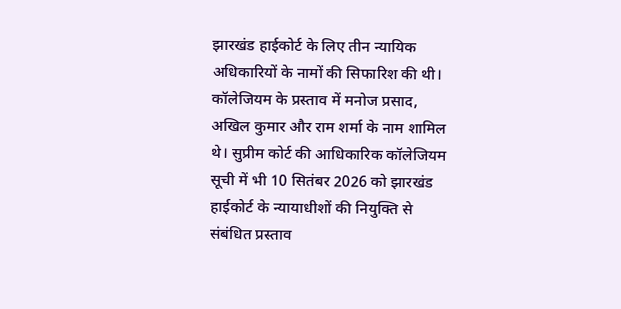झारखंड हाईकोर्ट के लिए तीन न्यायिक अधिकारियों के नामों की सिफारिश की थी। कॉलेजियम के प्रस्ताव में मनोज प्रसाद, अखिल कुमार और राम शर्मा के नाम शामिल थे। सुप्रीम कोर्ट की आधिकारिक कॉलेजियम सूची में भी 10 सितंबर 2026 को झारखंड हाईकोर्ट के न्यायाधीशों की नियुक्ति से संबंधित प्रस्ताव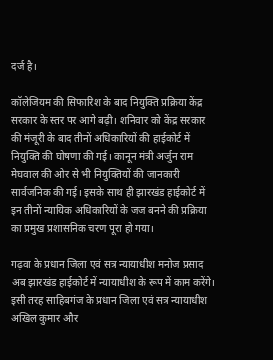दर्ज है।

कॉलेजियम की सिफारिश के बाद नियुक्ति प्रक्रिया केंद्र सरकार के स्तर पर आगे बढ़ी। शनिवार को केंद्र सरकार की मंजूरी के बाद तीनों अधिकारियों की हाईकोर्ट में नियुक्ति की घोषणा की गई। कानून मंत्री अर्जुन राम मेघवाल की ओर से भी नियुक्तियों की जानकारी सार्वजनिक की गई। इसके साथ ही झारखंड हाईकोर्ट में इन तीनों न्यायिक अधिकारियों के जज बनने की प्रक्रिया का प्रमुख प्रशासनिक चरण पूरा हो गया।

गढ़वा के प्रधान जिला एवं सत्र न्यायाधीश मनोज प्रसाद अब झारखंड हाईकोर्ट में न्यायाधीश के रूप में काम करेंगे। इसी तरह साहिबगंज के प्रधान जिला एवं सत्र न्यायाधीश अखिल कुमार और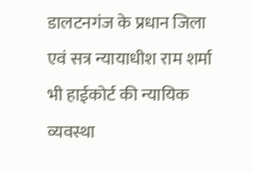डालटनगंज के प्रधान जिला एवं सत्र न्यायाधीश राम शर्मा भी हाईकोर्ट की न्यायिक व्यवस्था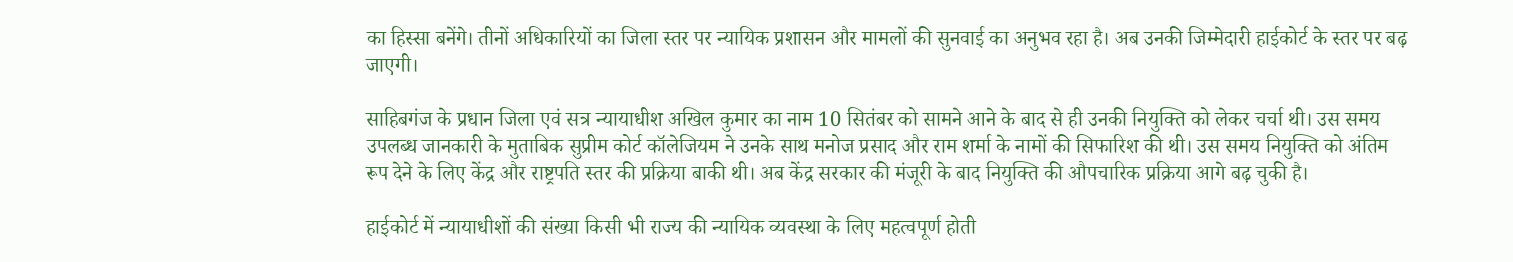का हिस्सा बनेंगे। तीनों अधिकारियों का जिला स्तर पर न्यायिक प्रशासन और मामलों की सुनवाई का अनुभव रहा है। अब उनकी जिम्मेदारी हाईकोर्ट के स्तर पर बढ़ जाएगी।

साहिबगंज के प्रधान जिला एवं सत्र न्यायाधीश अखिल कुमार का नाम 10 सितंबर को सामने आने के बाद से ही उनकी नियुक्ति को लेकर चर्चा थी। उस समय उपलब्ध जानकारी के मुताबिक सुप्रीम कोर्ट कॉलेजियम ने उनके साथ मनोज प्रसाद और राम शर्मा के नामों की सिफारिश की थी। उस समय नियुक्ति को अंतिम रूप देने के लिए केंद्र और राष्ट्रपति स्तर की प्रक्रिया बाकी थी। अब केंद्र सरकार की मंजूरी के बाद नियुक्ति की औपचारिक प्रक्रिया आगे बढ़ चुकी है।

हाईकोर्ट में न्यायाधीशों की संख्या किसी भी राज्य की न्यायिक व्यवस्था के लिए महत्वपूर्ण होती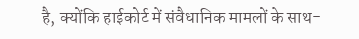है, क्योंकि हाईकोर्ट में संवैधानिक मामलों के साथ-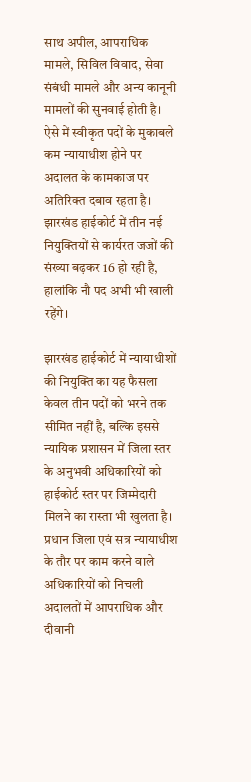साथ अपील, आपराधिक मामले, सिविल विवाद, सेवा संबंधी मामले और अन्य कानूनी मामलों की सुनवाई होती है। ऐसे में स्वीकृत पदों के मुकाबले कम न्यायाधीश होने पर अदालत के कामकाज पर अतिरिक्त दबाव रहता है। झारखंड हाईकोर्ट में तीन नई नियुक्तियों से कार्यरत जजों की संख्या बढ़कर 16 हो रही है, हालांकि नौ पद अभी भी खाली रहेंगे।

झारखंड हाईकोर्ट में न्यायाधीशों की नियुक्ति का यह फैसला केवल तीन पदों को भरने तक सीमित नहीं है, बल्कि इससे न्यायिक प्रशासन में जिला स्तर के अनुभवी अधिकारियों को हाईकोर्ट स्तर पर जिम्मेदारी मिलने का रास्ता भी खुलता है। प्रधान जिला एवं सत्र न्यायाधीश के तौर पर काम करने वाले अधिकारियों को निचली अदालतों में आपराधिक और दीवानी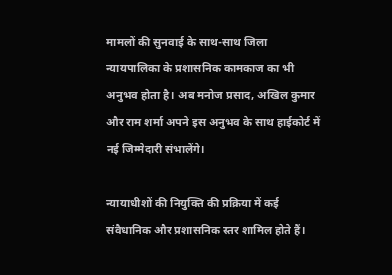मामलों की सुनवाई के साथ-साथ जिला न्यायपालिका के प्रशासनिक कामकाज का भी अनुभव होता है। अब मनोज प्रसाद, अखिल कुमार और राम शर्मा अपने इस अनुभव के साथ हाईकोर्ट में नई जिम्मेदारी संभालेंगे।

न्यायाधीशों की नियुक्ति की प्रक्रिया में कई संवैधानिक और प्रशासनिक स्तर शामिल होते हैं।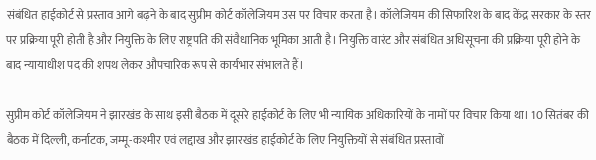संबंधित हाईकोर्ट से प्रस्ताव आगे बढ़ने के बाद सुप्रीम कोर्ट कॉलेजियम उस पर विचार करता है। कॉलेजियम की सिफारिश के बाद केंद्र सरकार के स्तर पर प्रक्रिया पूरी होती है और नियुक्ति के लिए राष्ट्रपति की संवैधानिक भूमिका आती है। नियुक्ति वारंट और संबंधित अधिसूचना की प्रक्रिया पूरी होने के बाद न्यायाधीश पद की शपथ लेकर औपचारिक रूप से कार्यभार संभालते हैं।

सुप्रीम कोर्ट कॉलेजियम ने झारखंड के साथ इसी बैठक में दूसरे हाईकोर्ट के लिए भी न्यायिक अधिकारियों के नामों पर विचार किया था। 10 सितंबर की बैठक में दिल्ली, कर्नाटक, जम्मू-कश्मीर एवं लद्दाख और झारखंड हाईकोर्ट के लिए नियुक्तियों से संबंधित प्रस्तावों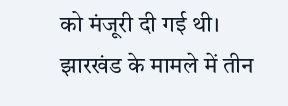को मंजूरी दी गई थी। झारखंड के मामले में तीन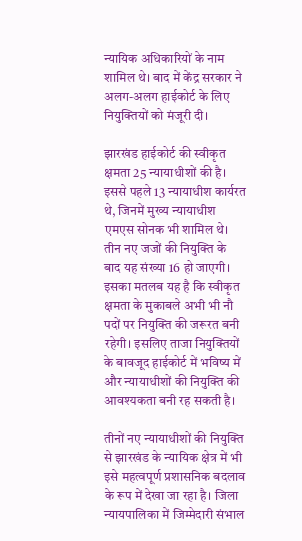न्यायिक अधिकारियों के नाम शामिल थे। बाद में केंद्र सरकार ने अलग-अलग हाईकोर्ट के लिए नियुक्तियों को मंजूरी दी।

झारखंड हाईकोर्ट की स्वीकृत क्षमता 25 न्यायाधीशों की है। इससे पहले 13 न्यायाधीश कार्यरत थे, जिनमें मुख्य न्यायाधीश एमएस सोनक भी शामिल थे। तीन नए जजों की नियुक्ति के बाद यह संख्या 16 हो जाएगी। इसका मतलब यह है कि स्वीकृत क्षमता के मुकाबले अभी भी नौ पदों पर नियुक्ति की जरूरत बनी रहेगी। इसलिए ताजा नियुक्तियों के बावजूद हाईकोर्ट में भविष्य में और न्यायाधीशों की नियुक्ति की आवश्यकता बनी रह सकती है।

तीनों नए न्यायाधीशों की नियुक्ति से झारखंड के न्यायिक क्षेत्र में भी इसे महत्वपूर्ण प्रशासनिक बदलाव के रूप में देखा जा रहा है। जिला न्यायपालिका में जिम्मेदारी संभाल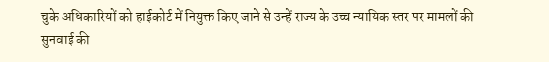चुके अधिकारियों को हाईकोर्ट में नियुक्त किए जाने से उन्हें राज्य के उच्च न्यायिक स्तर पर मामलों की सुनवाई की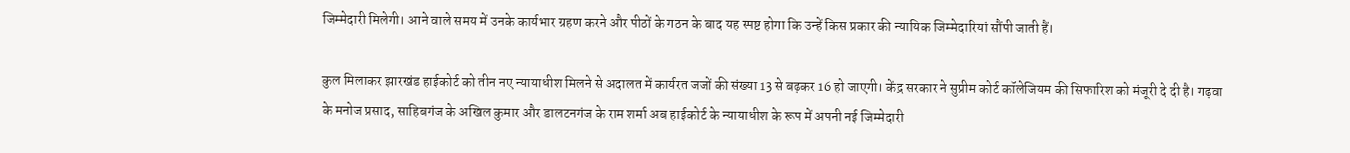जिम्मेदारी मिलेगी। आने वाले समय में उनके कार्यभार ग्रहण करने और पीठों के गठन के बाद यह स्पष्ट होगा कि उन्हें किस प्रकार की न्यायिक जिम्मेदारियां सौंपी जाती हैं।

कुल मिलाकर झारखंड हाईकोर्ट को तीन नए न्यायाधीश मिलने से अदालत में कार्यरत जजों की संख्या 13 से बढ़कर 16 हो जाएगी। केंद्र सरकार ने सुप्रीम कोर्ट कॉलेजियम की सिफारिश को मंजूरी दे दी है। गढ़वा के मनोज प्रसाद, साहिबगंज के अखिल कुमार और डालटनगंज के राम शर्मा अब हाईकोर्ट के न्यायाधीश के रूप में अपनी नई जिम्मेदारी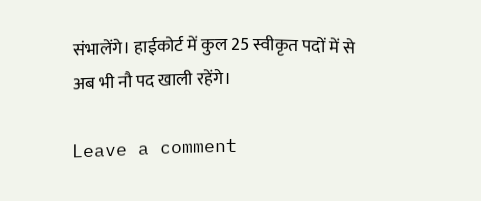संभालेंगे। हाईकोर्ट में कुल 25 स्वीकृत पदों में से अब भी नौ पद खाली रहेंगे।

Leave a comment